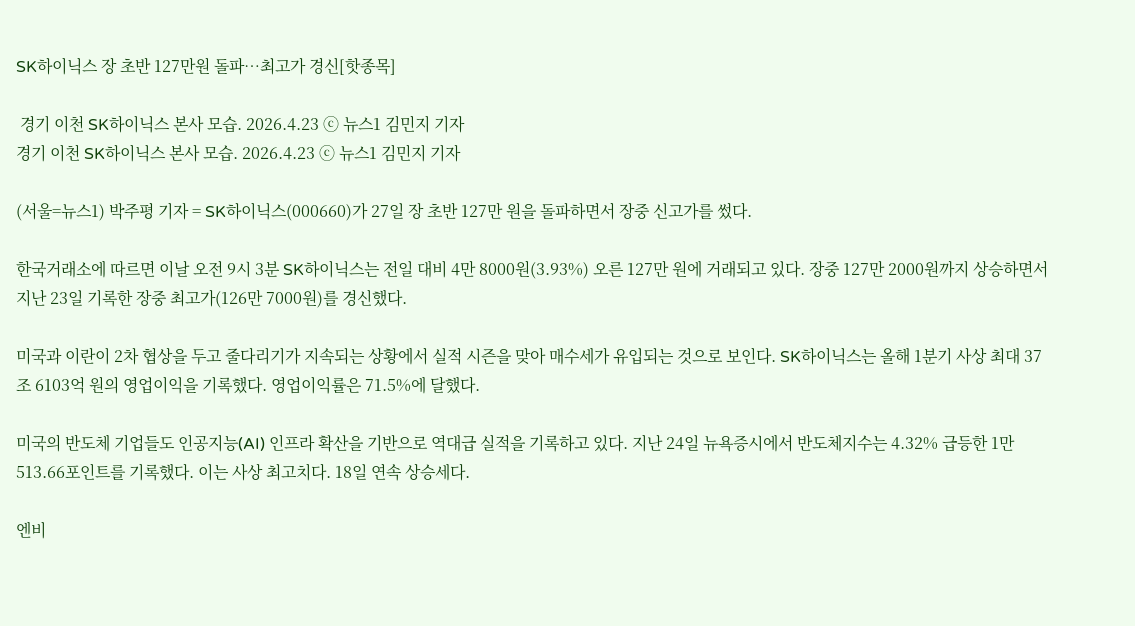SK하이닉스 장 초반 127만원 돌파…최고가 경신[핫종목]

 경기 이천 SK하이닉스 본사 모습. 2026.4.23 ⓒ 뉴스1 김민지 기자
경기 이천 SK하이닉스 본사 모습. 2026.4.23 ⓒ 뉴스1 김민지 기자

(서울=뉴스1) 박주평 기자 = SK하이닉스(000660)가 27일 장 초반 127만 원을 돌파하면서 장중 신고가를 썼다.

한국거래소에 따르면 이날 오전 9시 3분 SK하이닉스는 전일 대비 4만 8000원(3.93%) 오른 127만 원에 거래되고 있다. 장중 127만 2000원까지 상승하면서 지난 23일 기록한 장중 최고가(126만 7000원)를 경신했다.

미국과 이란이 2차 협상을 두고 줄다리기가 지속되는 상황에서 실적 시즌을 맞아 매수세가 유입되는 것으로 보인다. SK하이닉스는 올해 1분기 사상 최대 37조 6103억 원의 영업이익을 기록했다. 영업이익률은 71.5%에 달했다.

미국의 반도체 기업들도 인공지능(AI) 인프라 확산을 기반으로 역대급 실적을 기록하고 있다. 지난 24일 뉴욕증시에서 반도체지수는 4.32% 급등한 1만513.66포인트를 기록했다. 이는 사상 최고치다. 18일 연속 상승세다.

엔비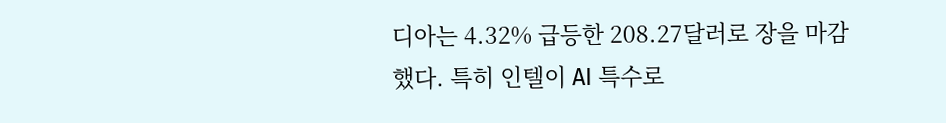디아는 4.32% 급등한 208.27달러로 장을 마감했다. 특히 인텔이 AI 특수로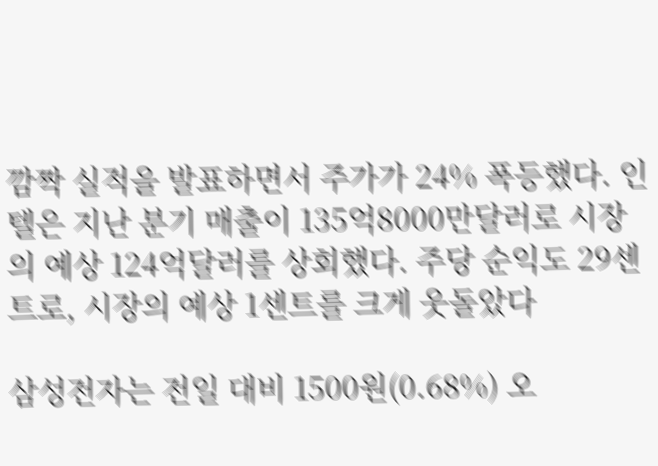깜짝 실적을 발표하면서 주가가 24% 폭등했다. 인텔은 지난 분기 매출이 135억8000만달러로 시장의 예상 124억달러를 상회했다. 주당 순익도 29센트로, 시장의 예상 1센트를 크게 웃돌았다

삼성전자는 전일 대비 1500원(0.68%) 오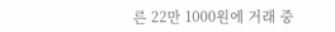른 22만 1000원에 거래 중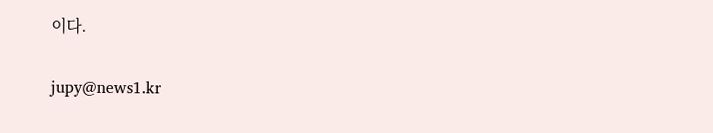이다.

jupy@news1.kr